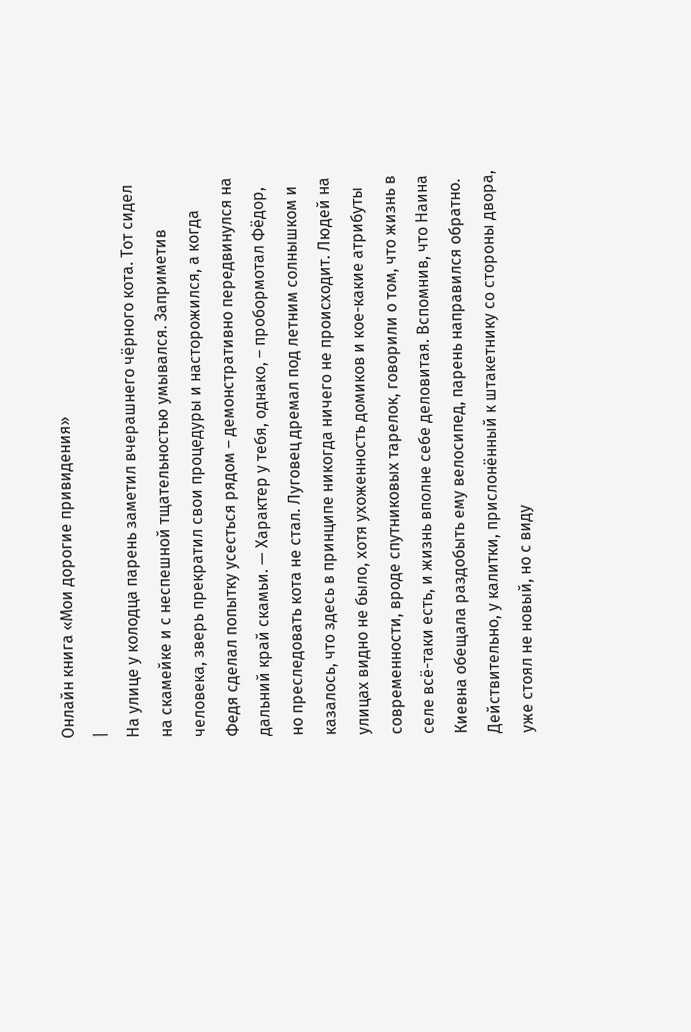Онлайн книга «Мои дорогие привидения»
|
На улице у колодца парень заметил вчерашнего чёрного кота. Тот сидел на скамейке и с неспешной тщательностью умывался. Заприметив человека, зверь прекратил свои процедуры и насторожился, а когда Федя сделал попытку усесться рядом – демонстративно передвинулся на дальний край скамьи. — Характер у тебя, однако, – пробормотал Фёдор, но преследовать кота не стал. Луговец дремал под летним солнышком и казалось, что здесь в принципе никогда ничего не происходит. Людей на улицах видно не было, хотя ухоженность домиков и кое-какие атрибуты современности, вроде спутниковых тарелок, говорили о том, что жизнь в селе всё-таки есть, и жизнь вполне себе деловитая. Вспомнив, что Наина Киевна обещала раздобыть ему велосипед, парень направился обратно. Действительно, у калитки, прислонённый к штакетнику со стороны двора, уже стоял не новый, но с виду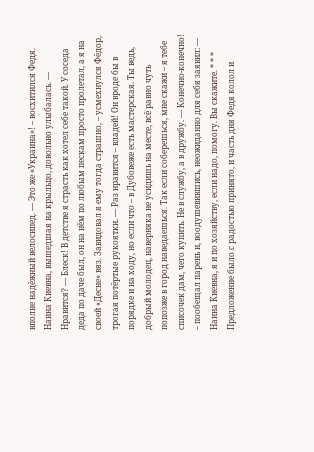вполне надёжный велосипед. — Это же «Украина»! – восхитился Федя. Наина Киевна, вышедшая на крыльцо, довольно улыбалась. — Нравится? — Блеск! В детстве я страсть как хотел себе такой. У соседа деда по даче был, он на нём по любым пескам просто пролетал, а я на своей «Десне» вяз. Завидовал я ему тогда страшно, – усмехнулся Фёдор, трогая потёртые рукоятки. — Раз нравится – владей! Он вроде бы в порядке и на ходу, но если что – в Дубовеже есть мастерская. Ты ведь, добрый молодец, наверняка не усидишь на месте, всё равно чуть попозже в город наведаешься. Так если соберешься, мне скажи – я тебе списочек дам, чего купить. Не в службу, а в дружбу. — Конечно-конечно! – пообещал парень и, воодушевившись, неожиданно для себя заявил: — Наина Киевна, я и по хозяйству, если надо, помогу. Вы скажите. * * * Предложение было с радостью принято, и часть дня Федя колол и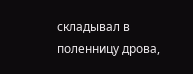складывал в поленницу дрова,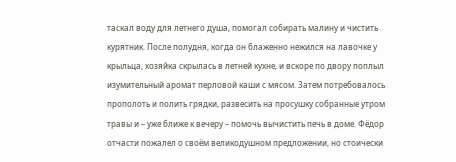таскал воду для летнего душа, помогал собирать малину и чистить курятник. После полудня, когда он блаженно нежился на лавочке у крыльца, хозяйка скрылась в летней кухне, и вскоре по двору поплыл изумительный аромат перловой каши с мясом. Затем потребовалось прополоть и полить грядки, развесить на просушку собранные утром травы и – уже ближе к вечеру – помочь вычистить печь в доме. Фёдор отчасти пожалел о своём великодушном предложении, но стоически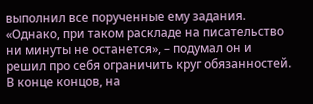выполнил все порученные ему задания. «Однако, при таком раскладе на писательство ни минуты не останется», – подумал он и решил про себя ограничить круг обязанностей. В конце концов, на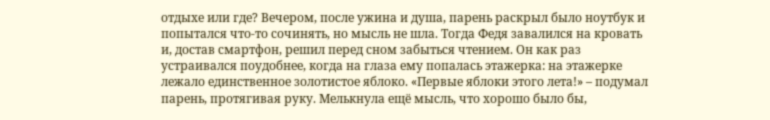отдыхе или где? Вечером, после ужина и душа, парень раскрыл было ноутбук и попытался что-то сочинять, но мысль не шла. Тогда Федя завалился на кровать и, достав смартфон, решил перед сном забыться чтением. Он как раз устраивался поудобнее, когда на глаза ему попалась этажерка: на этажерке лежало единственное золотистое яблоко. «Первые яблоки этого лета!» – подумал парень, протягивая руку. Мелькнула ещё мысль, что хорошо было бы,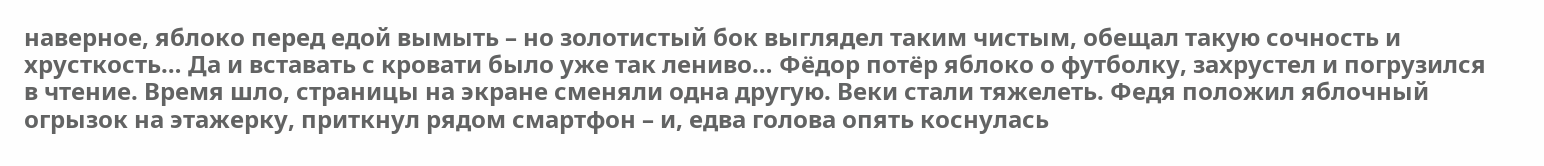наверное, яблоко перед едой вымыть – но золотистый бок выглядел таким чистым, обещал такую сочность и хрусткость… Да и вставать с кровати было уже так лениво… Фёдор потёр яблоко о футболку, захрустел и погрузился в чтение. Время шло, страницы на экране сменяли одна другую. Веки стали тяжелеть. Федя положил яблочный огрызок на этажерку, приткнул рядом смартфон – и, едва голова опять коснулась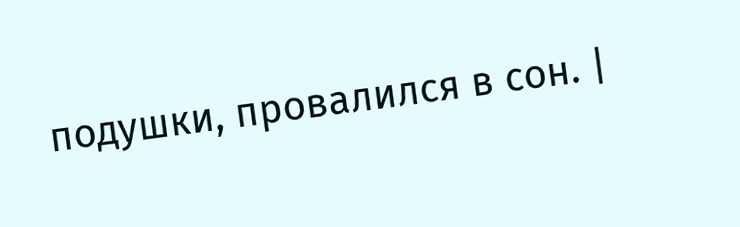подушки, провалился в сон. |